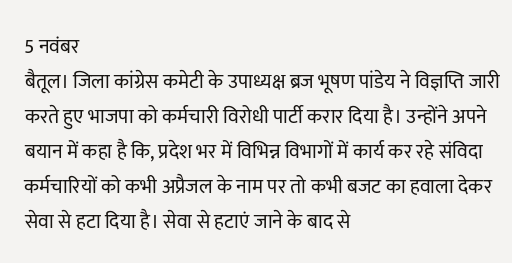5 नवंबर
बैतूल। जिला कांग्रेस कमेटी के उपाध्यक्ष ब्रज भूषण पांडेय ने विज्ञप्ति जारी करते हुए भाजपा को कर्मचारी विरोधी पार्टी करार दिया है। उन्होंने अपने बयान में कहा है कि, प्रदेश भर में विभिन्न विभागों में कार्य कर रहे संविदा कर्मचारियों को कभी अप्रैजल के नाम पर तो कभी बजट का हवाला देकर सेवा से हटा दिया है। सेवा से हटाएं जाने के बाद से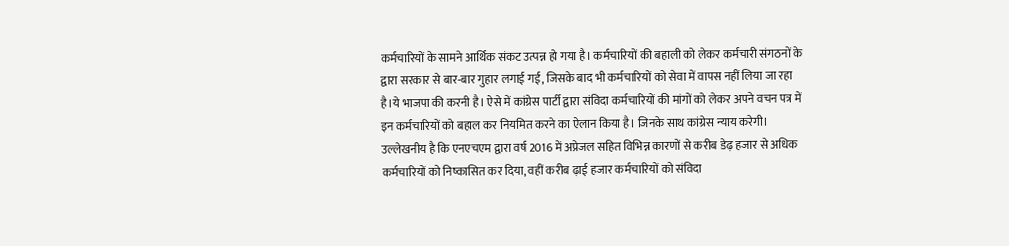कर्मचारियों के सामने आर्थिक संकट उत्पन्न हो गया है। कर्मचारियों की बहाली को लेकर कर्मचारी संगठनों के द्वारा सरकार से बार-बार गुहार लगाई गई, जिसके बाद भी कर्मचारियों को सेवा में वापस नहीं लिया जा रहा है।ये भाजपा की करनी है। ऐसे में कांग्रेस पार्टी द्वारा संविदा कर्मचारियों की मांगों को लेकर अपने वचन पत्र में इन कर्मचारियों को बहाल कर नियमित करने का ऐलान किया है। जिनके साथ कांग्रेस न्याय करेगी। उल्लेखनीय है कि एनएचएम द्वारा वर्ष 2016 में अप्रेजल सहित विभिन्न कारणों से करीब डेढ़ हजार से अधिक कर्मचारियों को निष्कासित कर दिया, वहीं करीब ढ़ाई हजार कर्मचारियों को संविदा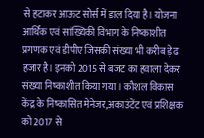से हटाकर आऊट सोर्स में डाल दिया है। योजना आर्थिक एवं सांख्यिकी विभाग के निष्काशीत प्रगणक एवं डीपीए जिसकी संख्या भी करीब ड़ेढ हजार है। इनको 2015 से बजट का हवाला देकर संख्या निष्काशीत किया गया। कौशल विकास केंद्र के निष्कासित मेनेजर,अकाउंटेंट एवं प्रशिक्षक को 2017 से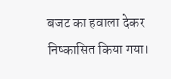बजट का हवाला देकर निष्कासित किया गया।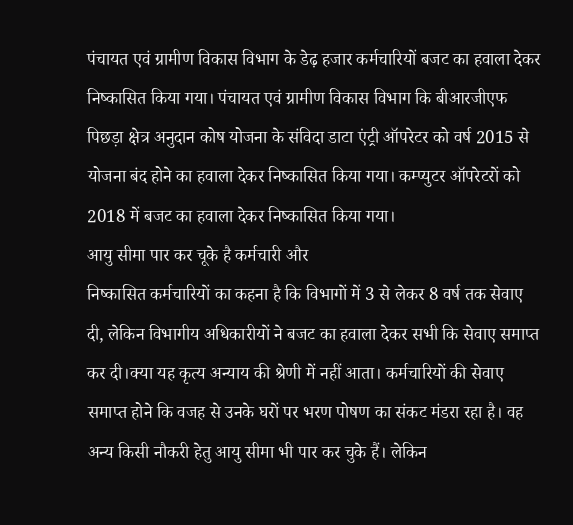पंचायत एवं ग्रामीण विकास विभाग के डेढ़ हजार कर्मचारियों बजट का हवाला देकर निष्कासित किया गया। पंचायत एवं ग्रामीण विकास विभाग कि बीआरजीएफ पिछड़ा क्षेत्र अनुदान कोष योजना के संविदा डाटा एंट्री ऑपरेटर को वर्ष 2015 से योजना बंद होने का हवाला देकर निष्कासित किया गया। कम्प्युटर ऑपरेटरों को 2018 में बजट का हवाला देकर निष्कासित किया गया।
आयु सीमा पार कर चूके है कर्मचारी और
निष्कासित कर्मचारियों का कहना है कि विभागों में 3 से लेकर 8 वर्ष तक सेवाए दी, लेकिन विभागीय अधिकारीयों ने बजट का हवाला देकर सभी कि सेवाए समाप्त कर दी।क्या यह कृत्य अन्याय की श्रेणी में नहीं आता। कर्मचारियों की सेवाए समाप्त होने कि वजह से उनके घरों पर भरण पोषण का संकट मंडरा रहा है। वह अन्य किसी नौकरी हेतु आयु सीमा भी पार कर चुके हैं। लेकिन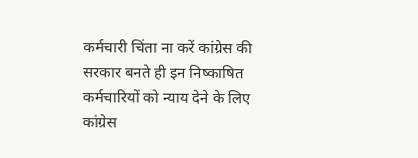कर्मचारी चिंता ना करें कांग्रेस की सरकार बनते ही इन निष्काषित कर्मचारियों को न्याय देने के लिए कांग्रेस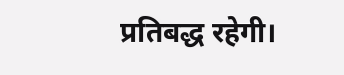प्रतिबद्ध रहेगी।